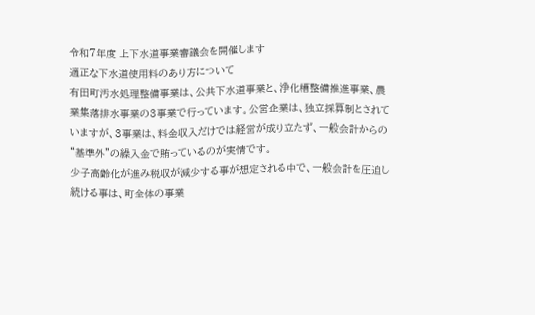令和7年度 上下水道事業審議会を開催します
適正な下水道使用料のあり方について
有田町汚水処理整備事業は、公共下水道事業と、浄化槽整備推進事業、農業集落排水事業の3事業で行っています。公営企業は、独立採算制とされていますが、3事業は、料金収入だけでは経営が成り立たず、一般会計からの“基準外”の繰入金で賄っているのが実情です。
少子高齢化が進み税収が減少する事が想定される中で、一般会計を圧迫し続ける事は、町全体の事業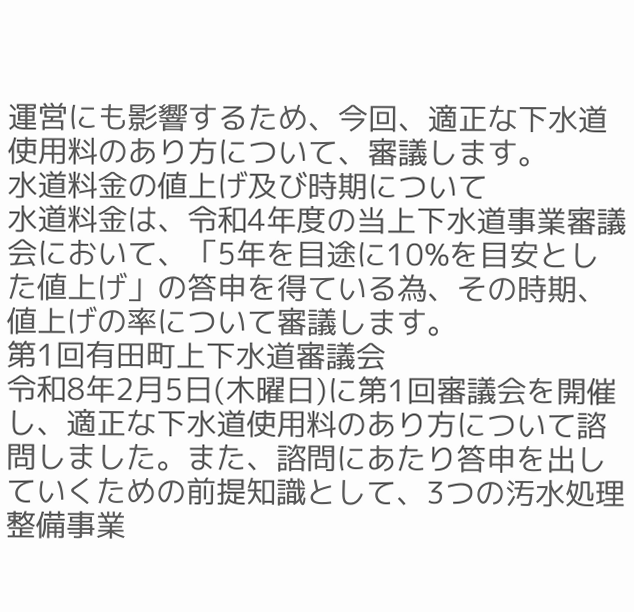運営にも影響するため、今回、適正な下水道使用料のあり方について、審議します。
水道料金の値上げ及び時期について
水道料金は、令和4年度の当上下水道事業審議会において、「5年を目途に10%を目安とした値上げ」の答申を得ている為、その時期、値上げの率について審議します。
第1回有田町上下水道審議会
令和8年2月5日(木曜日)に第1回審議会を開催し、適正な下水道使用料のあり方について諮問しました。また、諮問にあたり答申を出していくための前提知識として、3つの汚水処理整備事業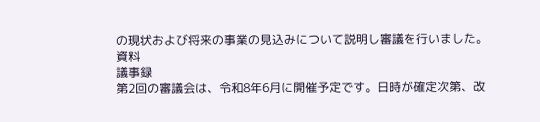の現状および将来の事業の見込みについて説明し審議を行いました。
資料
議事録
第2回の審議会は、令和8年6月に開催予定です。日時が確定次第、改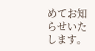めてお知らせいたします。